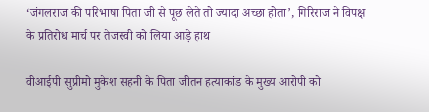‘जंगलराज की परिभाषा पिता जी से पूछ लेते तो ज्यादा अच्छा होता’, गिरिराज ने विपक्ष के प्रतिरोध मार्च पर तेजस्वी को लिया आड़े हाथ

वीआईपी सुप्रीमो मुकेश सहनी के पिता जीतन हत्याकांड के मुख्य आरोपी को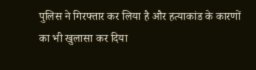पुलिस ने गिरफ्तार कर लिया है और हत्याकांड के कारणों का भी खुलासा कर दिया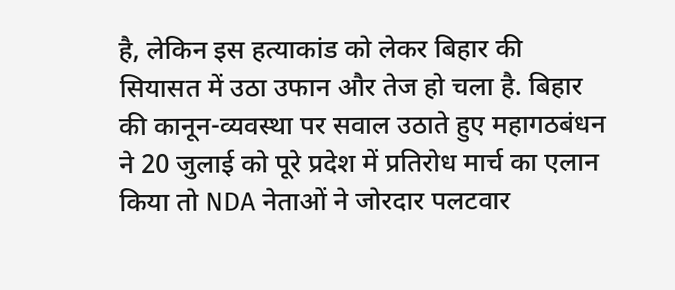है, लेकिन इस हत्याकांड को लेकर बिहार की सियासत में उठा उफान और तेज हो चला है. बिहार की कानून-व्यवस्था पर सवाल उठाते हुए महागठबंधन ने 20 जुलाई को पूरे प्रदेश में प्रतिरोध मार्च का एलान किया तो NDA नेताओं ने जोरदार पलटवार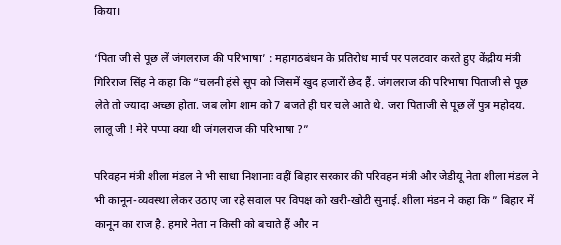किया।

‘पिता जी से पूछ लें जंगलराज की परिभाषा’ : महागठबंधन के प्रतिरोध मार्च पर पलटवार करते हुए केंद्रीय मंत्री गिरिराज सिंह ने कहा कि “चलनी हंसे सूप को जिसमें खुद हजारों छेद हैं. जंगलराज की परिभाषा पिताजी से पूछ लेते तो ज्यादा अच्छा होता. जब लोग शाम को 7 बजते ही घर चले आते थे. जरा पिताजी से पूछ लें पुत्र महोदय. लालू जी ! मेरे पप्पा क्या थी जंगलराज की परिभाषा ?”

परिवहन मंत्री शीला मंडल ने भी साधा निशानाः वहीं बिहार सरकार की परिवहन मंत्री और जेडीयू नेता शीला मंडल ने भी कानून-व्यवस्था लेकर उठाए जा रहे सवाल पर विपक्ष को खरी-खोटी सुनाई. शीला मंडन ने कहा कि ” बिहार में कानून का राज है. हमारे नेता न किसी को बचाते हैं और न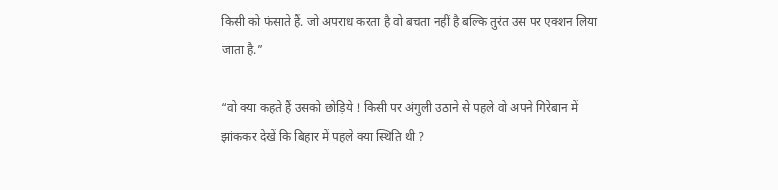किसी को फंसाते हैं. जो अपराध करता है वो बचता नहीं है बल्कि तुरंत उस पर एक्शन लिया जाता है.”

“वो क्या कहते हैं उसको छोड़िये ! किसी पर अंगुली उठाने से पहले वो अपने गिरेबान में झांककर देखें कि बिहार में पहले क्या स्थिति थी ?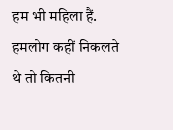हम भी महिला हैं. हमलोग कहीं निकलते थे तो कितनी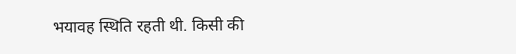भयावह स्थिति रहती थी. किसी की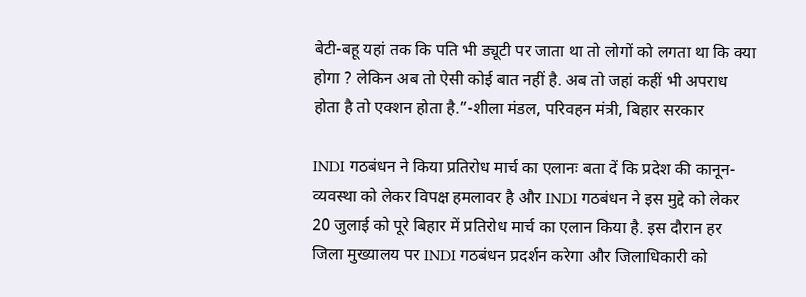बेटी-बहू यहां तक कि पति भी ड्यूटी पर जाता था तो लोगों को लगता था कि क्या होगा ? लेकिन अब तो ऐसी कोई बात नहीं है. अब तो जहां कहीं भी अपराध होता है तो एक्शन होता है.”-शीला मंडल, परिवहन मंत्री, बिहार सरकार

INDI गठबंधन ने किया प्रतिरोध मार्च का एलानः बता दें कि प्रदेश की कानून-व्यवस्था को लेकर विपक्ष हमलावर है और INDI गठबंधन ने इस मुद्दे को लेकर 20 जुलाई को पूरे बिहार में प्रतिरोध मार्च का एलान किया है. इस दौरान हर जिला मुख्यालय पर INDI गठबंधन प्रदर्शन करेगा और जिलाधिकारी को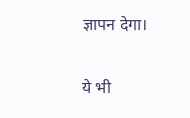ज्ञापन देगा।

ये भी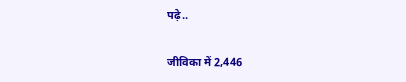पढ़े..

जीविका में 2,446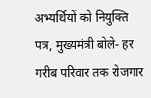अभ्यर्थियों को नियुक्ति पत्र, मुख्यमंत्री बोले- हर गरीब परिवार तक रोजगार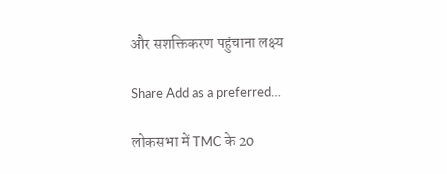और सशक्तिकरण पहुंचाना लक्ष्य

Share Add as a preferred…

लोकसभा में TMC के 20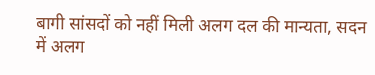बागी सांसदों को नहीं मिली अलग दल की मान्यता, सदन में अलग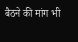बैठने की मांग भी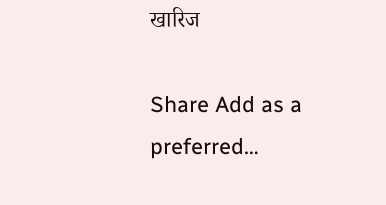खारिज

Share Add as a preferred…